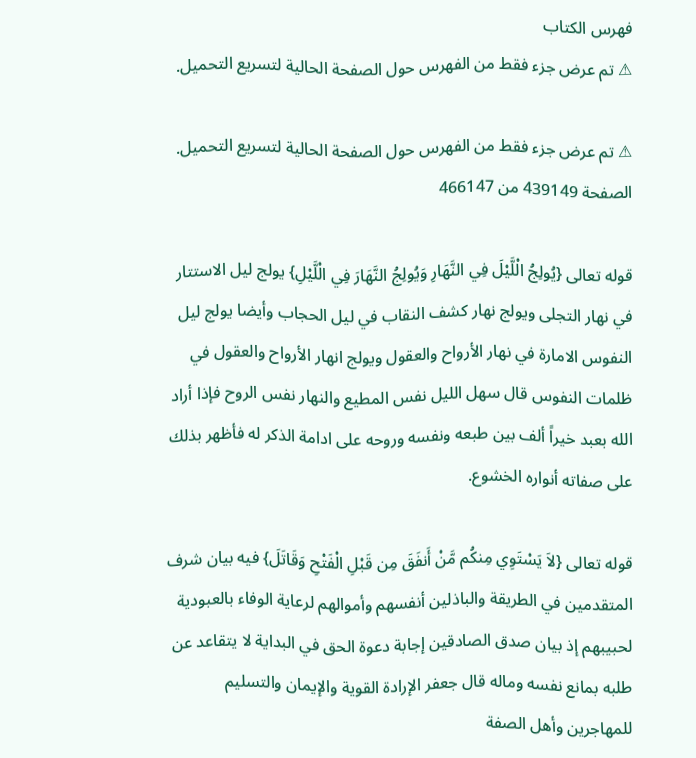فهرس الكتاب
⚠ تم عرض جزء فقط من الفهرس حول الصفحة الحالية لتسريع التحميل.

⚠ تم عرض جزء فقط من الفهرس حول الصفحة الحالية لتسريع التحميل.
الصفحة 439149 من 466147

قوله تعالى {يُولِجُ الْلَّيْلَ فِي النَّهَارِ وَيُولِجُ النَّهَارَ فِي الْلَّيْلِ} يولج ليل الاستتار في نهار التجلى ويولج نهار كشف النقاب في ليل الحجاب وأيضا يولج ليل النفوس الامارة في نهار الأرواح والعقول ويولج انهار الأرواح والعقول في ظلمات النفوس قال سهل الليل نفس المطيع والنهار نفس الروح فإذا أراد الله بعبد خيراً ألف بين طبعه ونفسه وروحه على ادامة الذكر له فأظهر بذلك على صفاته أنواره الخشوع.

قوله تعالى {لاَ يَسْتَوِي مِنكُم مَّنْ أَنفَقَ مِن قَبْلِ الْفَتْحِ وَقَاتَلَ} فيه بيان شرف المتقدمين في الطريقة والباذلين أنفسهم وأموالهم لرعاية الوفاء بالعبودية لحبيبهم إذ بيان صدق الصادقين إجابة دعوة الحق في البداية لا يتقاعد عن طلبه بمانع نفسه وماله قال جعفر الإرادة القوية والإيمان والتسليم للمهاجرين وأهل الصفة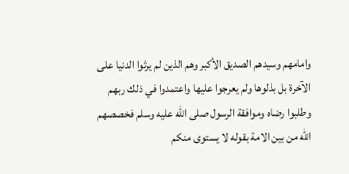وامامهم وسيدهم الصديق الأكبر وهم الذين لم يرثوا الدنيا على الآخرة بل بذلوها ولم يعرجوا عليها واعتمدوا في ذلك ربهم وطلبوا رضاه وموافقة الرسول صلى الله عليه وسلم فخصصهم الله من بين الامة بقوله لا يستوى منكم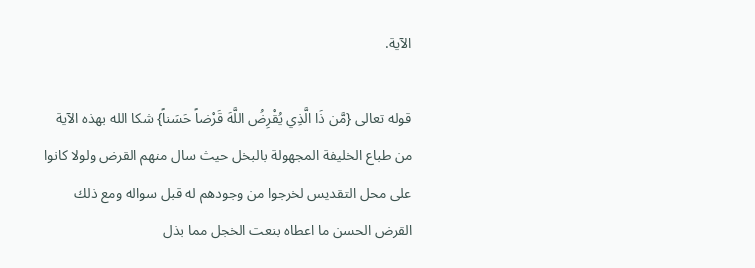الآية.

قوله تعالى {مَّن ذَا الَّذِي يُقْرِضُ اللَّهَ قَرْضاً حَسَناً} شكا الله بهذه الآية من طباع الخليفة المجهولة بالبخل حيث سال منهم القرض ولولا كانوا على محل التقديس لخرجوا من وجودهم له قبل سواله ومع ذلك القرض الحسن ما اعطاه بنعت الخجل مما بذل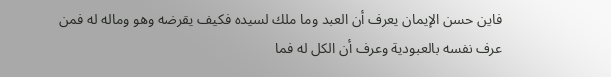فاين حسن الإيمان يعرف أن العبد وما ملك لسيده فكيف يقرضه وهو وماله له فمن عرف نفسه بالعبودية وعرف أن الكل له فما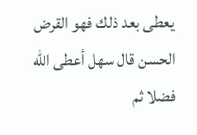يعطى بعد ذلك فهو القرض الحسن قال سهل أعطى الله فضلا ثم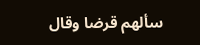سألهم قرضا وقال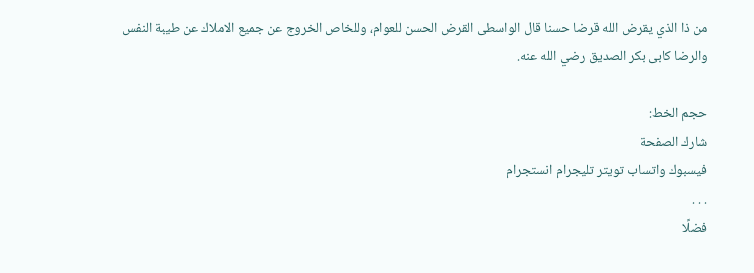من ذا الذي يقرض الله قرضا حسنا قال الواسطى القرض الحسن للعوام، وللخاص الخروج عن جميع الاملاك عن طيبة النفس والرضا كابى بكر الصديق رضي الله عنه.

حجم الخط:
شارك الصفحة
فيسبوك واتساب تويتر تليجرام انستجرام
. . .
فضلًا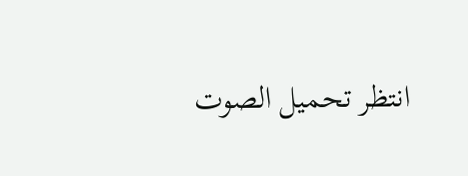انتظر تحميل الصوت